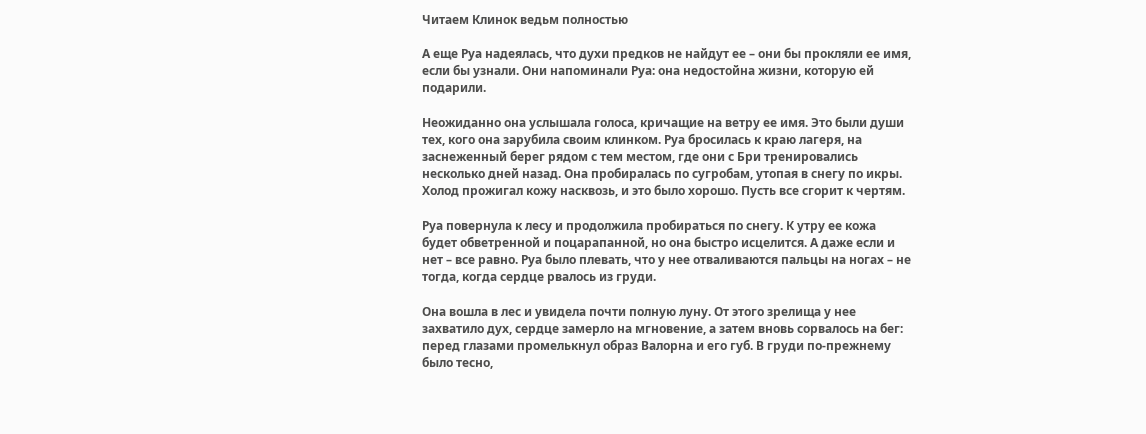Читаем Клинок ведьм полностью

А еще Руа надеялась, что духи предков не найдут ее – они бы прокляли ее имя, если бы узнали. Они напоминали Руа: она недостойна жизни, которую ей подарили.

Неожиданно она услышала голоса, кричащие на ветру ее имя. Это были души тех, кого она зарубила своим клинком. Руа бросилась к краю лагеря, на заснеженный берег рядом с тем местом, где они с Бри тренировались несколько дней назад. Она пробиралась по сугробам, утопая в снегу по икры. Холод прожигал кожу насквозь, и это было хорошо. Пусть все сгорит к чертям.

Руа повернула к лесу и продолжила пробираться по снегу. К утру ее кожа будет обветренной и поцарапанной, но она быстро исцелится. А даже если и нет – все равно. Руа было плевать, что у нее отваливаются пальцы на ногах – не тогда, когда сердце рвалось из груди.

Она вошла в лес и увидела почти полную луну. От этого зрелища у нее захватило дух, сердце замерло на мгновение, а затем вновь сорвалось на бег: перед глазами промелькнул образ Валорна и его губ. В груди по-прежнему было тесно,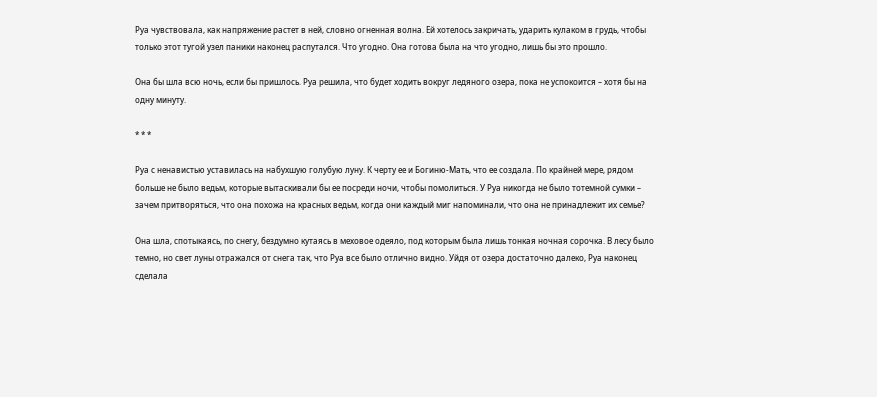Руа чувствовала, как напряжение растет в ней, словно огненная волна. Ей хотелось закричать, ударить кулаком в грудь, чтобы только этот тугой узел паники наконец распутался. Что угодно. Она готова была на что угодно, лишь бы это прошло.

Она бы шла всю ночь, если бы пришлось. Руа решила, что будет ходить вокруг ледяного озера, пока не успокоится – хотя бы на одну минуту.

* * *

Руа с ненавистью уставилась на набухшую голубую луну. К черту ее и Богиню-Мать, что ее создала. По крайней мере, рядом больше не было ведьм, которые вытаскивали бы ее посреди ночи, чтобы помолиться. У Руа никогда не было тотемной сумки – зачем притворяться, что она похожа на красных ведьм, когда они каждый миг напоминали, что она не принадлежит их семье?

Она шла, спотыкаясь, по снегу, бездумно кутаясь в меховое одеяло, под которым была лишь тонкая ночная сорочка. В лесу было темно, но свет луны отражался от снега так, что Руа все было отлично видно. Уйдя от озера достаточно далеко, Руа наконец сделала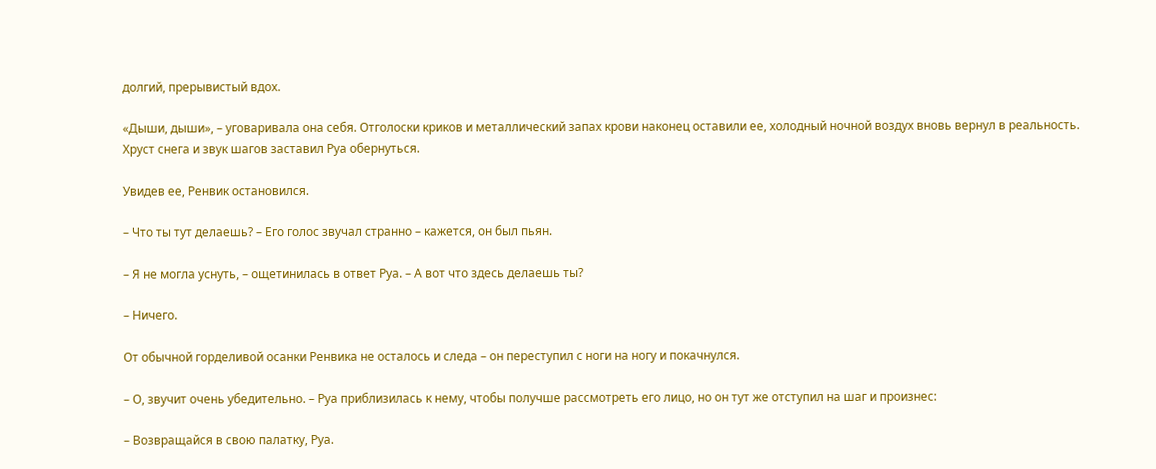долгий, прерывистый вдох.

«Дыши, дыши», – уговаривала она себя. Отголоски криков и металлический запах крови наконец оставили ее, холодный ночной воздух вновь вернул в реальность. Хруст снега и звук шагов заставил Руа обернуться.

Увидев ее, Ренвик остановился.

– Что ты тут делаешь? – Его голос звучал странно – кажется, он был пьян.

– Я не могла уснуть, – ощетинилась в ответ Руа. – А вот что здесь делаешь ты?

– Ничего.

От обычной горделивой осанки Ренвика не осталось и следа – он переступил с ноги на ногу и покачнулся.

– О, звучит очень убедительно. – Руа приблизилась к нему, чтобы получше рассмотреть его лицо, но он тут же отступил на шаг и произнес:

– Возвращайся в свою палатку, Руа.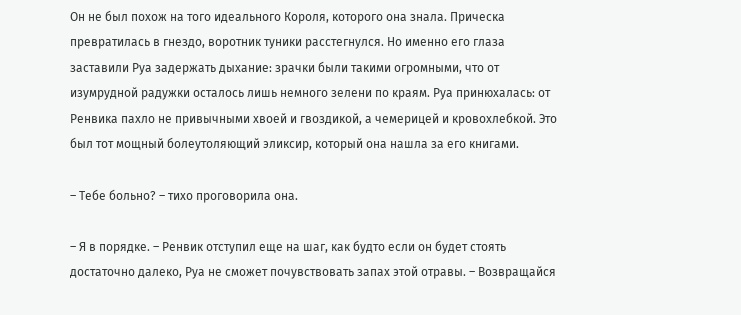Он не был похож на того идеального Короля, которого она знала. Прическа превратилась в гнездо, воротник туники расстегнулся. Но именно его глаза заставили Руа задержать дыхание: зрачки были такими огромными, что от изумрудной радужки осталось лишь немного зелени по краям. Руа принюхалась: от Ренвика пахло не привычными хвоей и гвоздикой, а чемерицей и кровохлебкой. Это был тот мощный болеутоляющий эликсир, который она нашла за его книгами.

– Тебе больно? – тихо проговорила она.

– Я в порядке. – Ренвик отступил еще на шаг, как будто если он будет стоять достаточно далеко, Руа не сможет почувствовать запах этой отравы. – Возвращайся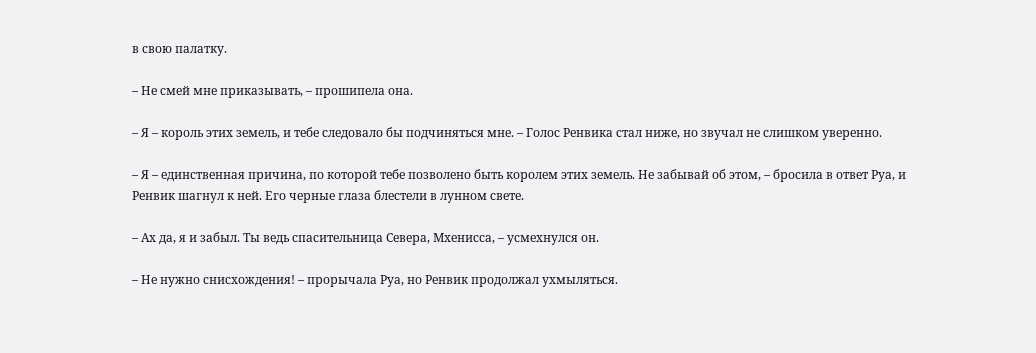в свою палатку.

– Не смей мне приказывать, – прошипела она.

– Я – король этих земель, и тебе следовало бы подчиняться мне. – Голос Ренвика стал ниже, но звучал не слишком уверенно.

– Я – единственная причина, по которой тебе позволено быть королем этих земель. Не забывай об этом, – бросила в ответ Руа, и Ренвик шагнул к ней. Его черные глаза блестели в лунном свете.

– Ах да, я и забыл. Ты ведь спасительница Севера, Мхенисса, – усмехнулся он.

– Не нужно снисхождения! – прорычала Руа, но Ренвик продолжал ухмыляться.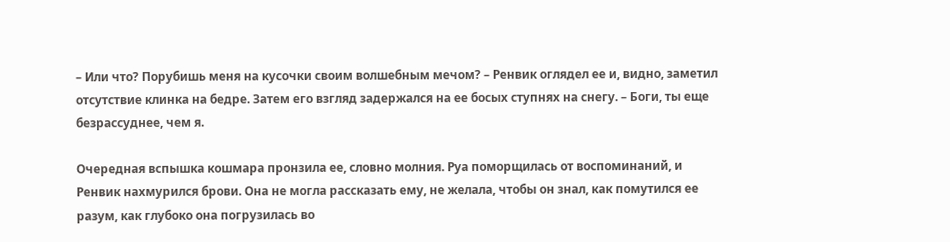– Или что? Порубишь меня на кусочки своим волшебным мечом? – Ренвик оглядел ее и, видно, заметил отсутствие клинка на бедре. Затем его взгляд задержался на ее босых ступнях на снегу. – Боги, ты еще безрассуднее, чем я.

Очередная вспышка кошмара пронзила ее, словно молния. Руа поморщилась от воспоминаний, и Ренвик нахмурился брови. Она не могла рассказать ему, не желала, чтобы он знал, как помутился ее разум, как глубоко она погрузилась во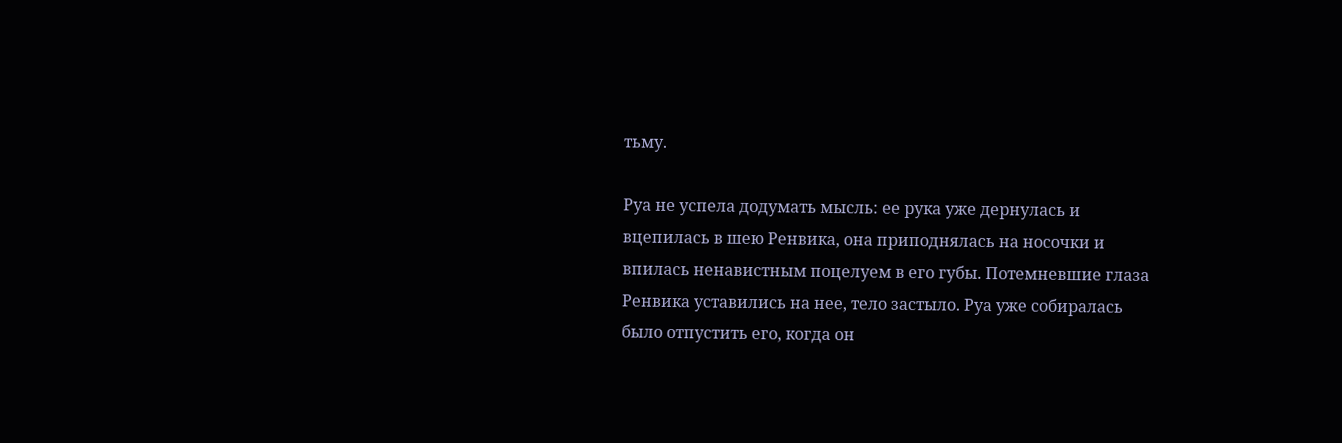тьму.

Руа не успела додумать мысль: ее рука уже дернулась и вцепилась в шею Ренвика, она приподнялась на носочки и впилась ненавистным поцелуем в его губы. Потемневшие глаза Ренвика уставились на нее, тело застыло. Руа уже собиралась было отпустить его, когда он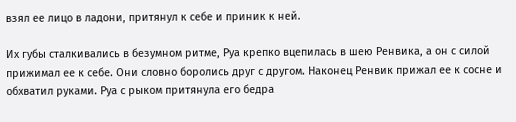взял ее лицо в ладони, притянул к себе и приник к ней.

Их губы сталкивались в безумном ритме, Руа крепко вцепилась в шею Ренвика, а он с силой прижимал ее к себе. Они словно боролись друг с другом. Наконец Ренвик прижал ее к сосне и обхватил руками. Руа с рыком притянула его бедра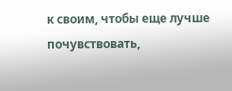к своим, чтобы еще лучше почувствовать,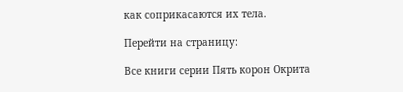как соприкасаются их тела.

Перейти на страницу:

Все книги серии Пять корон Окрита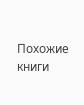Похожие книги